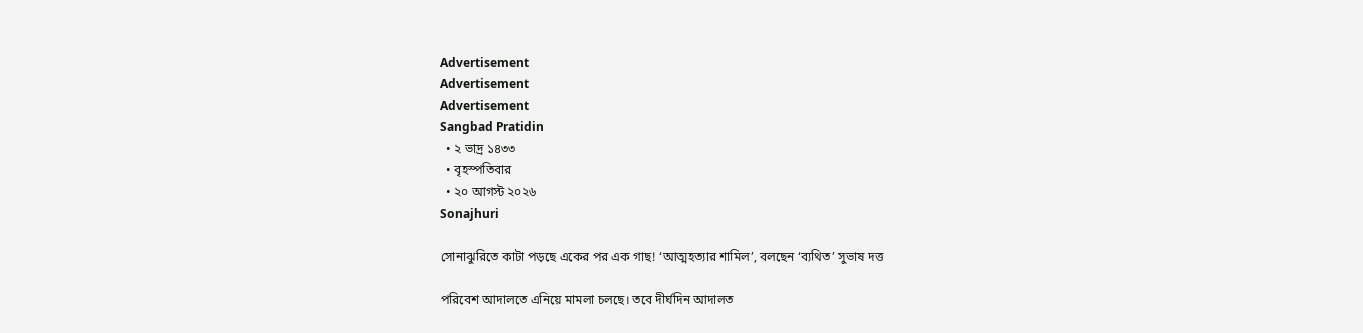Advertisement
Advertisement
Advertisement
Sangbad Pratidin
  • ২ ভাদ্র ১৪৩৩
  • বৃহস্পতিবার
  • ২০ আগস্ট ২০২৬
Sonajhuri

সোনাঝুরিতে কাটা পড়ছে একের পর এক গাছ! ‘আত্মহত্যার শামিল’, বলছেন ‘ব্যথিত’ সুভাষ দত্ত

পরিবেশ আদালতে এনিয়ে মামলা চলছে। তবে দীর্ঘদিন আদালত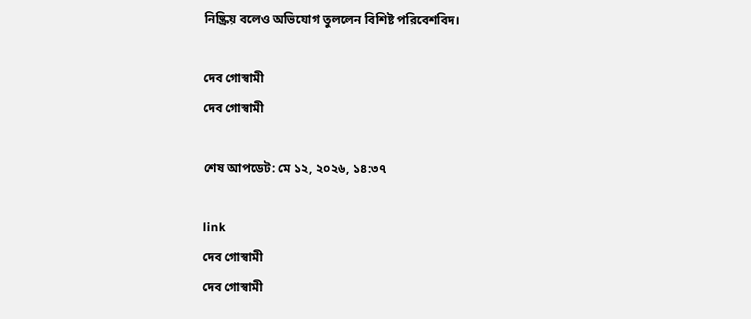নিষ্ক্রিয় বলেও অভিযোগ তুললেন বিশিষ্ট পরিবেশবিদ।

দেব গোস্বামী
দেব গোস্বামী

শেষ আপডেট: মে ১২, ২০২৬, ১৪:৩৭

link
দেব গোস্বামী
দেব গোস্বামী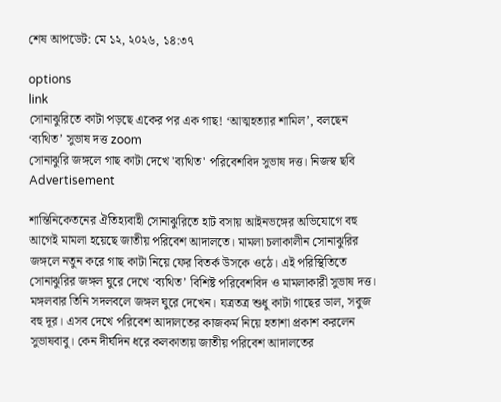শেষ আপডেট: মে ১২, ২০২৬, ১৪:৩৭

options
link
সোনাঝুরিতে কাটা পড়ছে একের পর এক গাছ! ‘আত্মহত্যার শামিল’, বলছেন ‘ব্যথিত’ সুভাষ দত্ত zoom
সোনাঝুরি জঙ্গলে গাছ কাটা দেখে 'ব্যথিত' পরিবেশবিদ সুভাষ দত্ত। নিজস্ব ছবি
Advertisement

শান্তিনিকেতনের ঐতিহ্যবাহী সোনাঝুরিতে হাট বসায় আইনভঙ্গের অভিযোগে বহু আগেই মামলা হয়েছে জাতীয় পরিবেশ আদালতে। মামলা চলাকালীন সোনাঝুরির জঙ্গলে নতুন করে গাছ কাটা নিয়ে ফের বিতর্ক উসকে ওঠে। এই পরিস্থিতিতে সোনাঝুরির জঙ্গল ঘুরে দেখে ‘ব্যথিত’ বিশিষ্ট পরিবেশবিদ ও মামলাকারী সুভাষ দত্ত। মঙ্গলবার তিনি সদলবলে জঙ্গল ঘুরে দেখেন। যত্রতত্র শুধু কাটা গাছের ডাল, সবুজ বহু দূর। এসব দেখে পরিবেশ আদালতের কাজকর্ম নিয়ে হতাশা প্রকাশ করলেন সুভাষবাবু। কেন দীর্ঘদিন ধরে কলকাতায় জাতীয় পরিবেশ আদালতের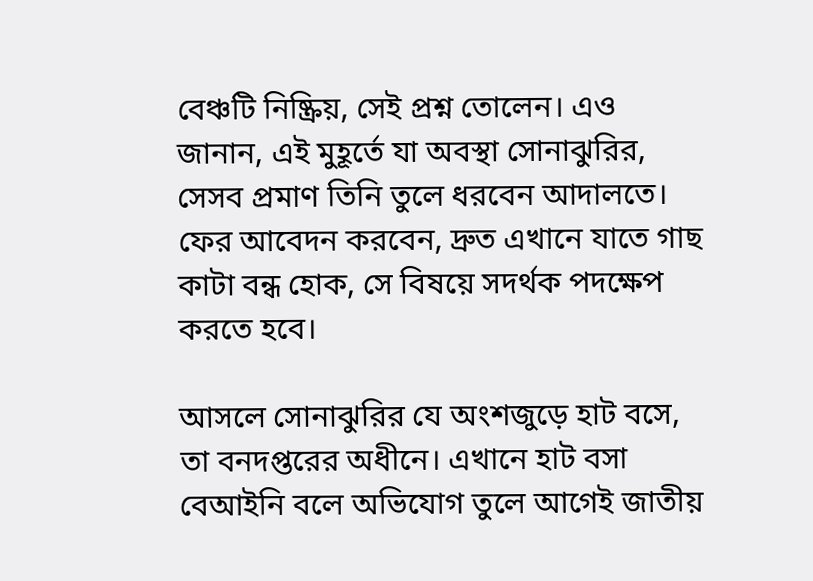বেঞ্চটি নিষ্ক্রিয়, সেই প্রশ্ন তোলেন। এও জানান, এই মুহূর্তে যা অবস্থা সোনাঝুরির, সেসব প্রমাণ তিনি তুলে ধরবেন আদালতে। ফের আবেদন করবেন, দ্রুত এখানে যাতে গাছ কাটা বন্ধ হোক, সে বিষয়ে সদর্থক পদক্ষেপ করতে হবে।

আসলে সোনাঝুরির যে অংশজুড়ে হাট বসে, তা বনদপ্তরের অধীনে। এখানে হাট বসা বেআইনি বলে অভিযোগ তুলে আগেই জাতীয়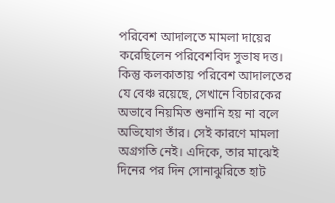পরিবেশ আদালতে মামলা দায়ের করেছিলেন পরিবেশবিদ সুভাষ দত্ত। কিন্তু কলকাতায় পরিবেশ আদালতের যে বেঞ্চ রয়েছে, সেখানে বিচারকের অভাবে নিয়মিত শুনানি হয় না বলে অভিযোগ তাঁর। সেই কারণে মামলা অগ্রগতি নেই। এদিকে, তার মাঝেই দিনের পর দিন সোনাঝুরিতে হাট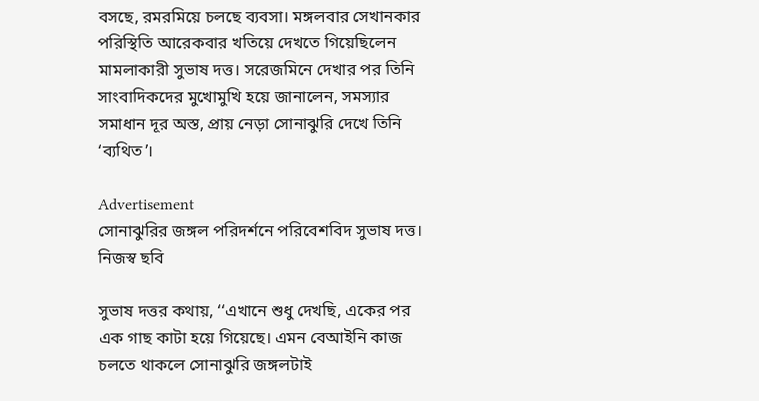বসছে, রমরমিয়ে চলছে ব্যবসা। মঙ্গলবার সেখানকার পরিস্থিতি আরেকবার খতিয়ে দেখতে গিয়েছিলেন মামলাকারী সুভাষ দত্ত। সরেজমিনে দেখার পর তিনি সাংবাদিকদের মুখোমুখি হয়ে জানালেন, সমস্যার সমাধান দূর অস্ত, প্রায় নেড়া সোনাঝুরি দেখে তিনি ‘ব্যথিত’।

Advertisement
সোনাঝুরির জঙ্গল পরিদর্শনে পরিবেশবিদ সুভাষ দত্ত। নিজস্ব ছবি

সুভাষ দত্তর কথায়, ‘‘এখানে শুধু দেখছি, একের পর এক গাছ কাটা হয়ে গিয়েছে। এমন বেআইনি কাজ চলতে থাকলে সোনাঝুরি জঙ্গলটাই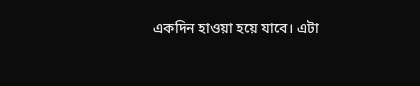একদিন হাওয়া হয়ে যাবে। এটা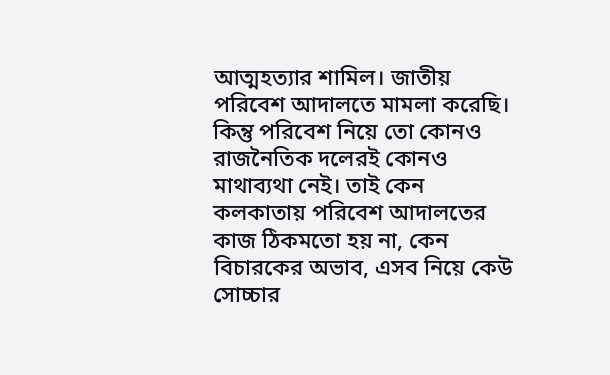আত্মহত্যার শামিল। জাতীয় পরিবেশ আদালতে মামলা করেছি। কিন্তু পরিবেশ নিয়ে তো কোনও রাজনৈতিক দলেরই কোনও মাথাব্যথা নেই। তাই কেন কলকাতায় পরিবেশ আদালতের কাজ ঠিকমতো হয় না, কেন বিচারকের অভাব, এসব নিয়ে কেউ সোচ্চার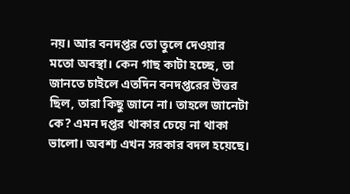নয়। আর বনদপ্তর তো তুলে দেওয়ার মতো অবস্থা। কেন গাছ কাটা হচ্ছে, তা জানতে চাইলে এতদিন বনদপ্তরের উত্তর ছিল, তারা কিছু জানে না। তাহলে জানেটা কে? এমন দপ্তর থাকার চেয়ে না থাকা ভালো। অবশ্য এখন সরকার বদল হয়েছে।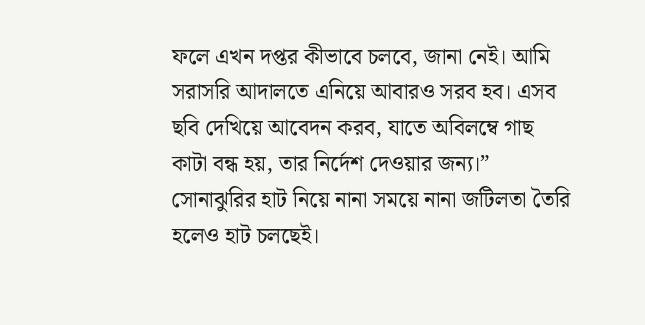ফলে এখন দপ্তর কীভাবে চলবে, জানা নেই। আমি সরাসরি আদালতে এনিয়ে আবারও সরব হব। এসব ছবি দেখিয়ে আবেদন করব, যাতে অবিলম্বে গাছ কাটা বন্ধ হয়, তার নির্দেশ দেওয়ার জন্য।” সোনাঝুরির হাট নিয়ে নানা সময়ে নানা জটিলতা তৈরি হলেও হাট চলছেই।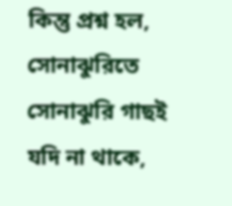কিন্তু প্রশ্ন হল, সোনাঝুরিতে সোনাঝুরি গাছই যদি না থাকে,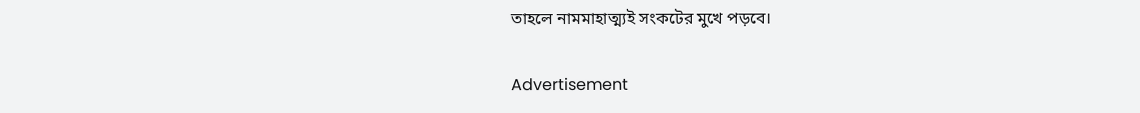তাহলে নামমাহাত্ম্যই সংকটের মুখে পড়বে।

Advertisement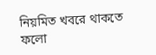নিয়মিত খবরে থাকতে ফলো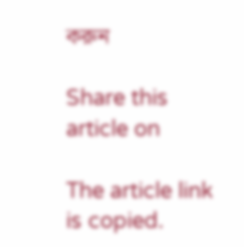করুন

Share this article on

The article link is copied.